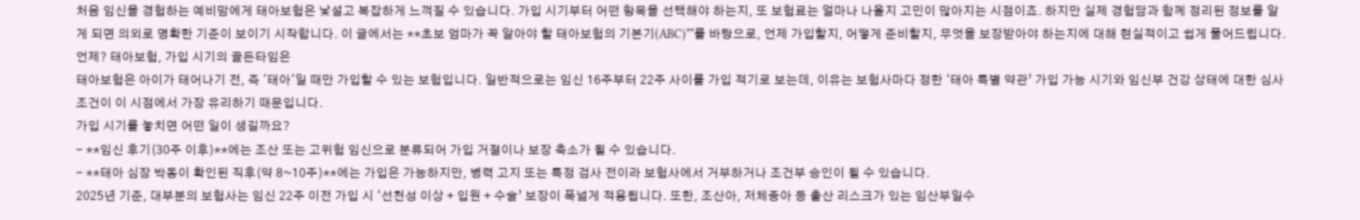처음 임신을 경험하는 예비맘에게 태아보험은 낯설고 복잡하게 느껴질 수 있습니다. 가입 시기부터 어떤 항목을 선택해야 하는지, 또 보험료는 얼마나 나올지 고민이 많아지는 시점이죠. 하지만 실제 경험담과 함께 정리된 정보를 알게 되면 의외로 명확한 기준이 보이기 시작합니다. 이 글에서는 **초보 엄마가 꼭 알아야 할 태아보험의 기본기(ABC)**를 바탕으로, 언제 가입할지, 어떻게 준비할지, 무엇을 보장받아야 하는지에 대해 현실적이고 쉽게 풀어드립니다.
언제? 태아보험, 가입 시기의 골든타임은
태아보험은 아이가 태어나기 전, 즉 '태아'일 때만 가입할 수 있는 보험입니다. 일반적으로는 임신 16주부터 22주 사이를 가입 적기로 보는데, 이유는 보험사마다 정한 ‘태아 특별 약관’ 가입 가능 시기와 임신부 건강 상태에 대한 심사 조건이 이 시점에서 가장 유리하기 때문입니다.
가입 시기를 놓치면 어떤 일이 생길까요?
- **임신 후기(30주 이후)**에는 조산 또는 고위험 임신으로 분류되어 가입 거절이나 보장 축소가 될 수 있습니다.
- **태아 심장 박동이 확인된 직후(약 8~10주)**에는 가입은 가능하지만, 병력 고지 또는 특정 검사 전이라 보험사에서 거부하거나 조건부 승인이 될 수 있습니다.
2025년 기준, 대부분의 보험사는 임신 22주 이전 가입 시 ‘선천성 이상 + 입원 + 수술’ 보장이 폭넓게 적용됩니다. 또한, 조산아, 저체중아 등 출산 리스크가 있는 임산부일수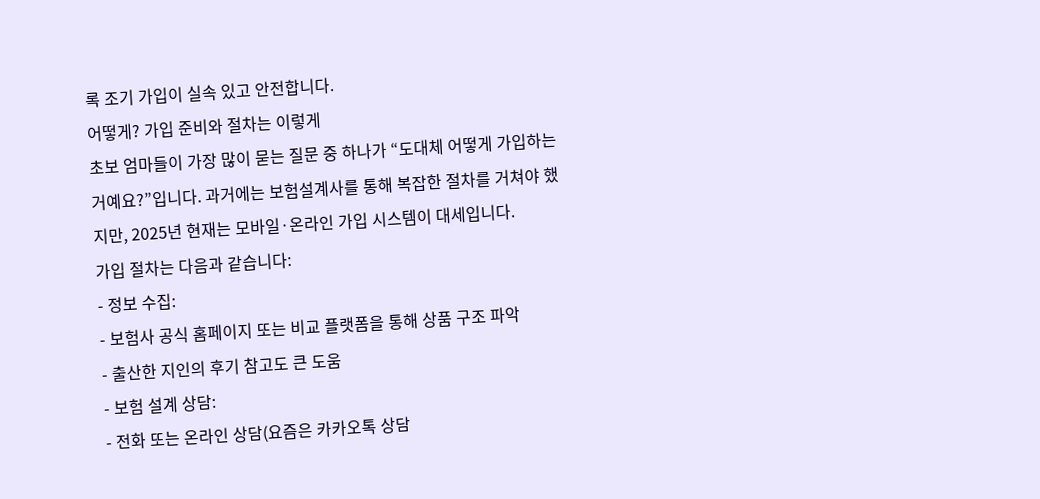록 조기 가입이 실속 있고 안전합니다.
어떻게? 가입 준비와 절차는 이렇게
초보 엄마들이 가장 많이 묻는 질문 중 하나가 “도대체 어떻게 가입하는 거예요?”입니다. 과거에는 보험설계사를 통해 복잡한 절차를 거쳐야 했지만, 2025년 현재는 모바일·온라인 가입 시스템이 대세입니다.
가입 절차는 다음과 같습니다:
- 정보 수집:
- 보험사 공식 홈페이지 또는 비교 플랫폼을 통해 상품 구조 파악
- 출산한 지인의 후기 참고도 큰 도움
- 보험 설계 상담:
- 전화 또는 온라인 상담(요즘은 카카오톡 상담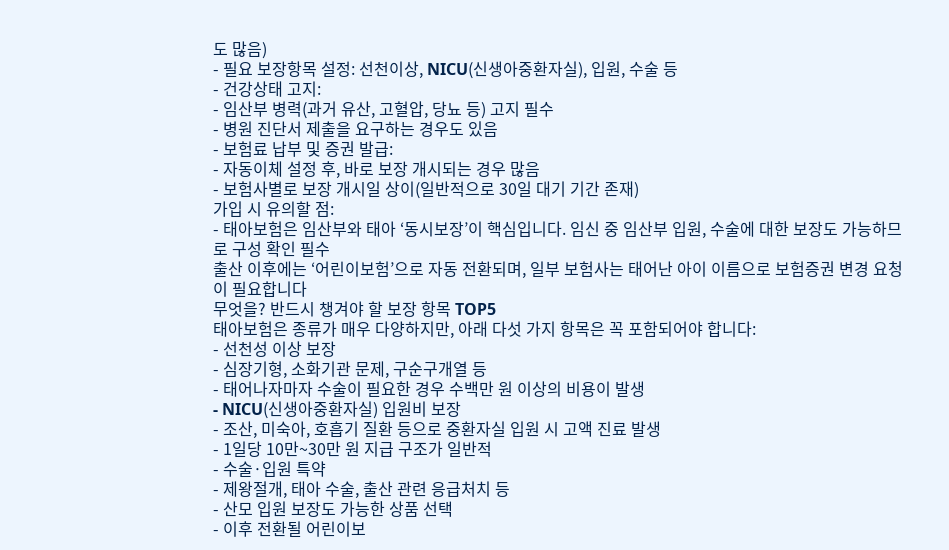도 많음)
- 필요 보장항목 설정: 선천이상, NICU(신생아중환자실), 입원, 수술 등
- 건강상태 고지:
- 임산부 병력(과거 유산, 고혈압, 당뇨 등) 고지 필수
- 병원 진단서 제출을 요구하는 경우도 있음
- 보험료 납부 및 증권 발급:
- 자동이체 설정 후, 바로 보장 개시되는 경우 많음
- 보험사별로 보장 개시일 상이(일반적으로 30일 대기 기간 존재)
가입 시 유의할 점:
- 태아보험은 임산부와 태아 ‘동시보장’이 핵심입니다. 임신 중 임산부 입원, 수술에 대한 보장도 가능하므로 구성 확인 필수
출산 이후에는 ‘어린이보험’으로 자동 전환되며, 일부 보험사는 태어난 아이 이름으로 보험증권 변경 요청이 필요합니다
무엇을? 반드시 챙겨야 할 보장 항목 TOP5
태아보험은 종류가 매우 다양하지만, 아래 다섯 가지 항목은 꼭 포함되어야 합니다:
- 선천성 이상 보장
- 심장기형, 소화기관 문제, 구순구개열 등
- 태어나자마자 수술이 필요한 경우 수백만 원 이상의 비용이 발생
- NICU(신생아중환자실) 입원비 보장
- 조산, 미숙아, 호흡기 질환 등으로 중환자실 입원 시 고액 진료 발생
- 1일당 10만~30만 원 지급 구조가 일반적
- 수술·입원 특약
- 제왕절개, 태아 수술, 출산 관련 응급처치 등
- 산모 입원 보장도 가능한 상품 선택
- 이후 전환될 어린이보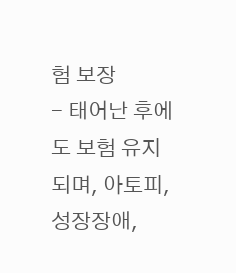험 보장
- 태어난 후에도 보험 유지되며, 아토피, 성장장애,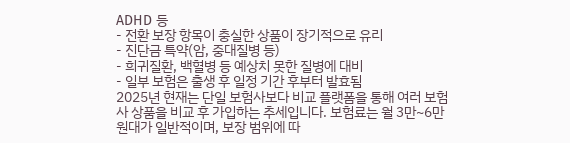ADHD 등
- 전환 보장 항목이 충실한 상품이 장기적으로 유리
- 진단금 특약(암, 중대질병 등)
- 희귀질환, 백혈병 등 예상치 못한 질병에 대비
- 일부 보험은 출생 후 일정 기간 후부터 발효됨
2025년 현재는 단일 보험사보다 비교 플랫폼을 통해 여러 보험사 상품을 비교 후 가입하는 추세입니다. 보험료는 월 3만~6만 원대가 일반적이며, 보장 범위에 따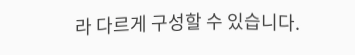라 다르게 구성할 수 있습니다.